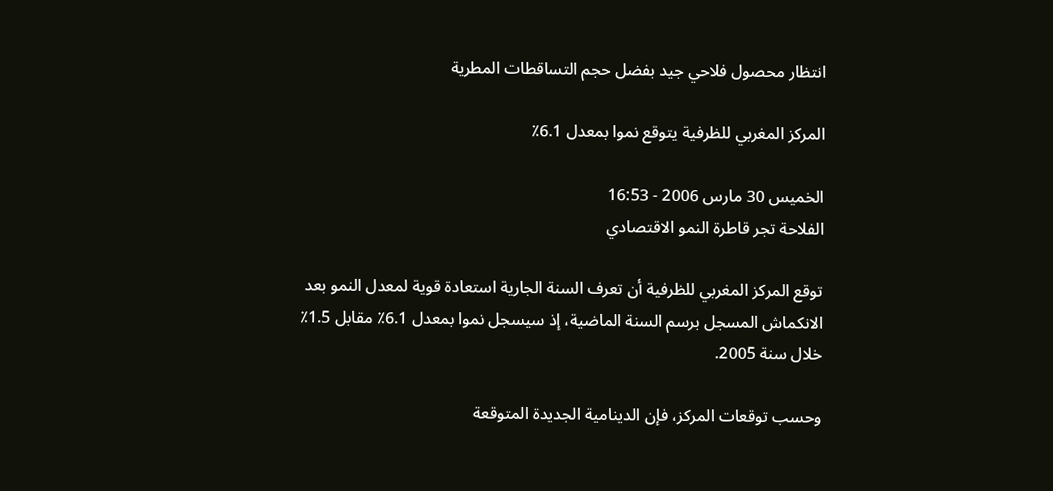انتظار محصول فلاحي جيد بفضل حجم التساقطات المطرية

المركز المغربي للظرفية يتوقع نموا بمعدل 6.1٪

الخميس 30 مارس 2006 - 16:53
الفلاحة تجر قاطرة النمو الاقتصادي

توقع المركز المغربي للظرفية أن تعرف السنة الجارية استعادة قوية لمعدل النمو بعد الانكماش المسجل برسم السنة الماضية، إذ سيسجل نموا بمعدل 6.1٪ مقابل 1.5٪ خلال سنة 2005.

وحسب توقعات المركز، فإن الدينامية الجديدة المتوقعة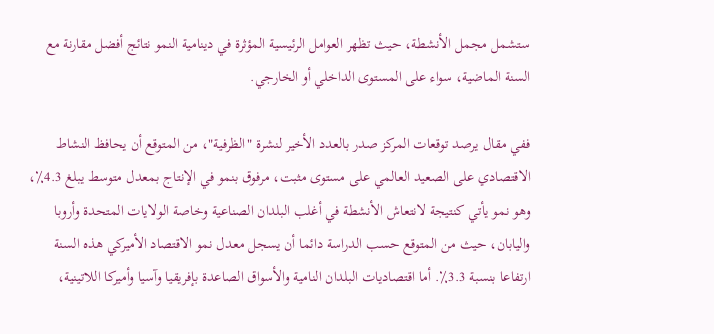ستشمل مجمل الأنشطة، حيث تظهر العوامل الرئيسية المؤثرة في دينامية النمو نتائج أفضل مقارنة مع السنة الماضية، سواء على المستوى الداخلي أو الخارجي.

ففي مقال يرصد توقعات المركز صدر بالعدد الأخير لنشرة "الظرفية"، من المتوقع أن يحافظ النشاط الاقتصادي على الصعيد العالمي على مستوى مثبت، مرفوق بنمو في الإنتاج بمعدل متوسط يبلغ 4.3٪، وهو نمو يأتي كنتيجة لانتعاش الأنشطة في أغلب البلدان الصناعية وخاصة الولايات المتحدة وأروبا واليابان، حيث من المتوقع حسب الدراسة دائما أن يسجل معدل نمو الاقتصاد الأميركي هذه السنة ارتفاعا بنسبة 3.3٪. أما اقتصاديات البلدان النامية والأسواق الصاعدة بإفريقيا وآسيا وأميركا اللاتينية،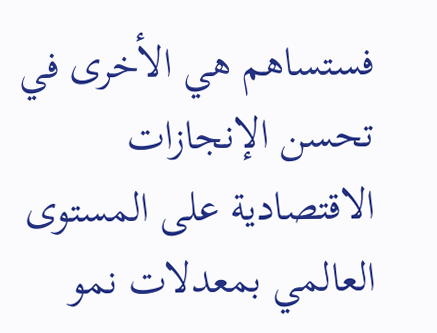فستساهم هي الأخرى في تحسن الإنجازات الاقتصادية على المستوى العالمي بمعدلات نمو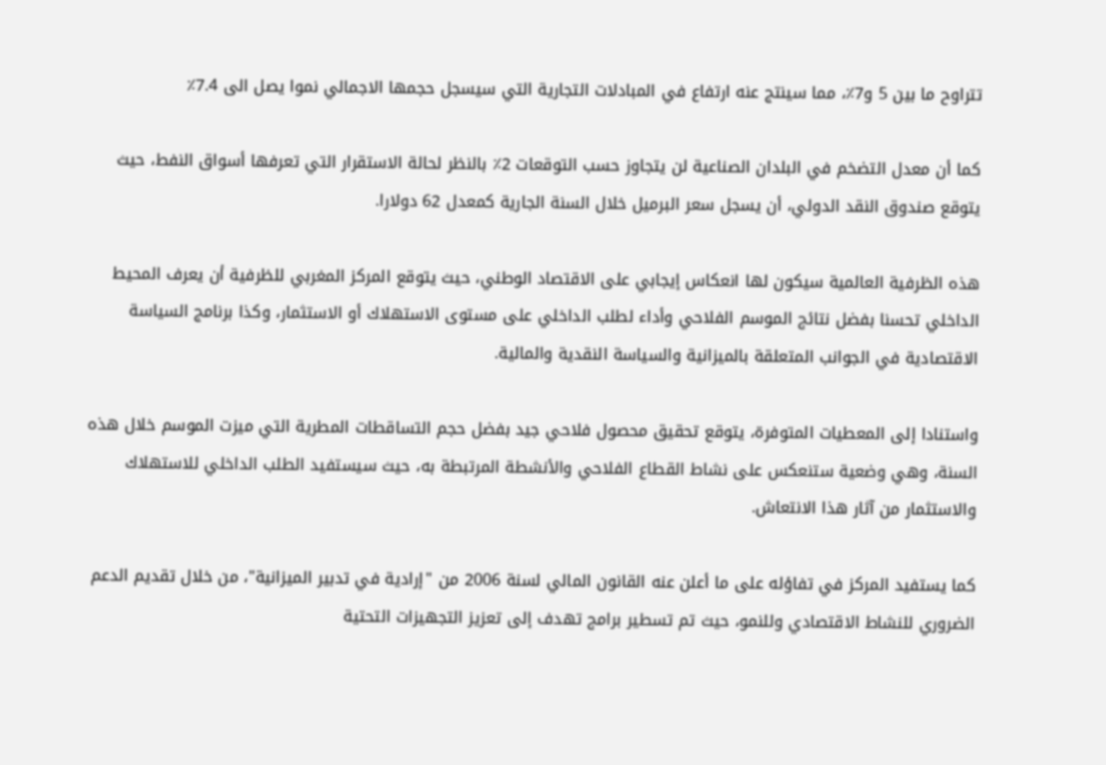تتراوح ما بين 5 و7٪، مما سينتج عنه ارتفاع في المبادلات التجارية التي سيسجل حجمها الاجمالي نموا يصل الى 7.4٪

كما أن معدل التضخم في البلدان الصناعية لن يتجاوز حسب التوقعات 2٪ بالنظر لحالة الاستقرار التي تعرفها أسواق النفط، حيث يتوقع صندوق النقد الدولي، أن يسجل سعر البرميل خلال السنة الجارية كمعدل 62 دولارا.

هذه الظرفية العالمية سيكون لها انعكاس إيجابي على الاقتصاد الوطني، حيث يتوقع المركز المغربي للظرفية أن يعرف المحيط الداخلي تحسنا بفضل نتائج الموسم الفلاحي وأداء لطلب الداخلي على مستوى الاستهلاك أو الاستثمار، وكذا برنامج السياسة الاقتصادية في الجوانب المتعلقة بالميزانية والسياسة النقدية والمالية.

واستنادا إلى المعطيات المتوفرة، يتوقع تحقيق محصول فلاحي جيد بفضل حجم التساقطات المطرية التي ميزت الموسم خلال هذه السنة، وهي وضعية ستنعكس على نشاط القطاع الفلاحي والأنشطة المرتبطة به، حيث سيستفيد الطلب الداخلي للاستهلاك والاستثمار من آثار هذا الانتعاش.

كما يستفيد المركز في تفاؤله على ما أعلن عنه القانون المالي لسنة 2006 من "إرادية في تدبير الميزانية"، من خلال تقديم الدعم الضروري للنشاط الاقتصادي وللنمو، حيث تم تسطير برامج تهدف إلى تعزيز التجهيزات التحتية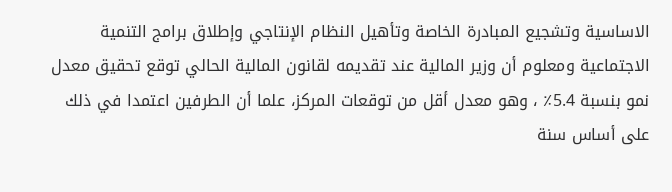الاساسية وتشجيع المبادرة الخاصة وتأهيل النظام الإنتاجي وإطلاق برامج التنمية الاجتماعية ومعلوم أن وزير المالية عند تقديمه لقانون المالية الحالي توقع تحقيق معدل نمو بنسبة 5.4٪ ، وهو معدل أقل من توقعات المركز، علما أن الطرفين اعتمدا في ذلك على أساس سنة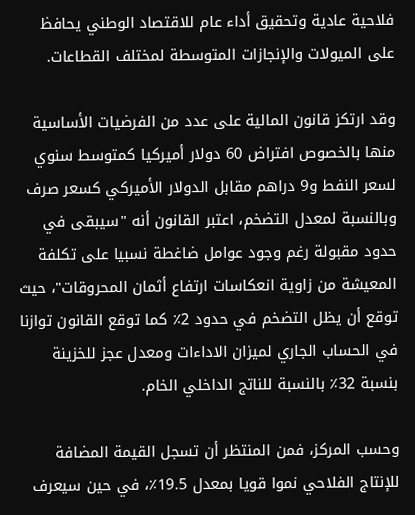فلاحية عادية وتحقيق أداء عام للاقتصاد الوطني يحافظ على الميولات والإنجازات المتوسطة لمختلف القطاعات.

وقد ارتكز قانون المالية على عدد من الفرضيات الأساسية منها بالخصوص افتراض 60 دولار أميركيا كمتوسط سنوي لسعر النفط و9 دراهم مقابل الدولار الأميركي كسعر صرف
وبالنسبة لمعدل التضخم، اعتبر القانون أنه "سيبقى في حدود مقبولة رغم وجود عوامل ضاغطة نسبيا على تكلفة المعيشة من زاوية انعكاسات ارتفاع أثمان المحروقات"، حيث توقع أن يظل التضخم في حدود 2٪ كما توقع القانون توازنا في الحساب الجاري لميزان الاداءات ومعدل عجز للخزينة بنسبة 32٪ بالنسبة للناتج الداخلي الخام.

وحسب المركز، فمن المنتظر أن تسجل القيمة المضافة للإنتاج الفلاحي نموا قويا بمعدل 19.5٪، في حين سيعرف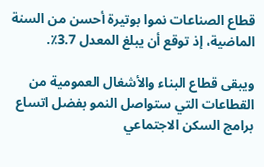قطاع الصناعات نموا بوتيرة أحسن من السنة الماضية، إذ توقع أن يبلغ المعدل 3.7٪.

ويبقى قطاع البناء والأشغال العمومية من القطاعات التي ستواصل النمو بفضل اتساع برامج السكن الاجتماعي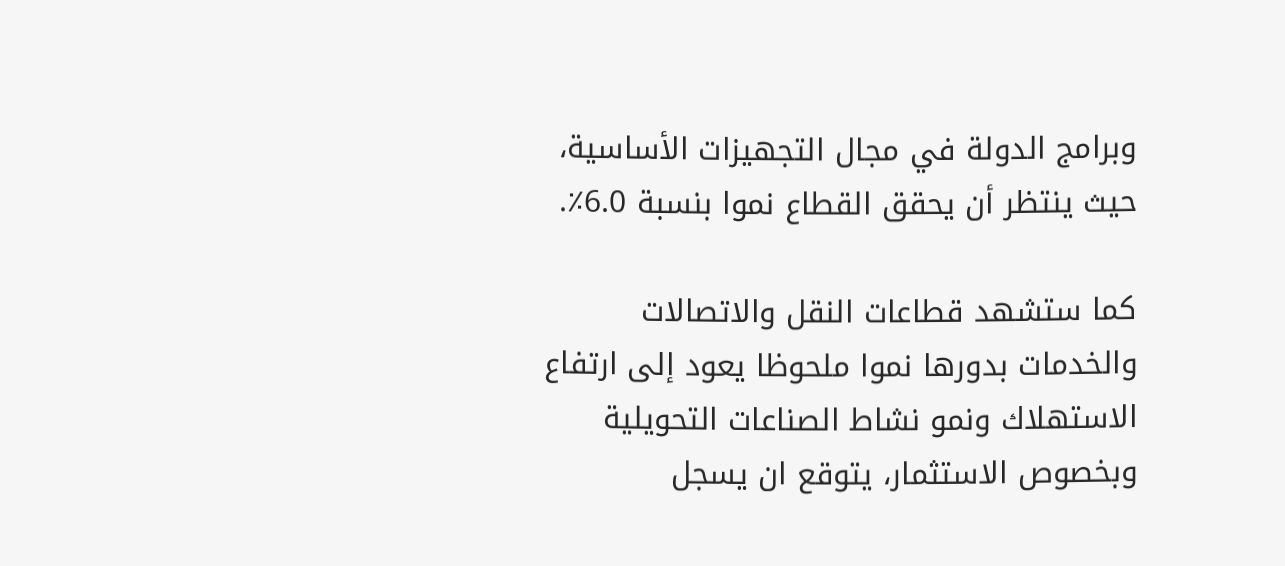وبرامج الدولة في مجال التجهيزات الأساسية، حيث ينتظر أن يحقق القطاع نموا بنسبة 6.0٪.

كما ستشهد قطاعات النقل والاتصالات والخدمات بدورها نموا ملحوظا يعود إلى ارتفاع الاستهلاك ونمو نشاط الصناعات التحويلية وبخصوص الاستثمار، يتوقع ان يسجل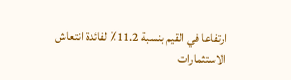ارتفاعا في القيم بنسبة 11.2٪ لفائدة انتعاش الاستثمارات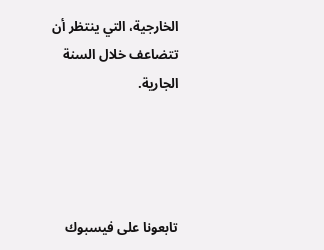الخارجية، التي ينتظر أن تتضاعف خلال السنة الجارية.




تابعونا على فيسبوك